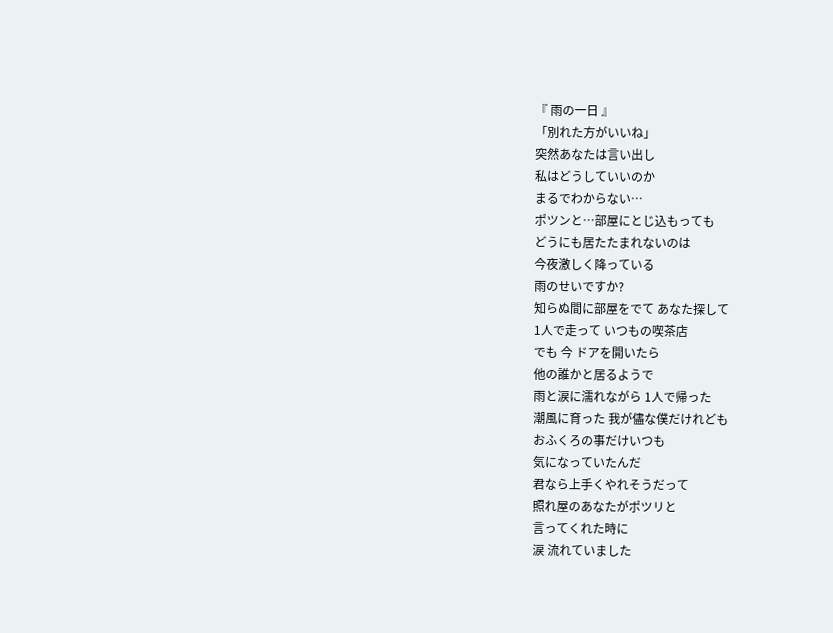『 雨の一日 』
「別れた方がいいね」
突然あなたは言い出し
私はどうしていいのか
まるでわからない…
ポツンと…部屋にとじ込もっても
どうにも居たたまれないのは
今夜激しく降っている
雨のせいですか?
知らぬ間に部屋をでて あなた探して
1人で走って いつもの喫茶店
でも 今 ドアを開いたら
他の誰かと居るようで
雨と涙に濡れながら 1人で帰った
潮風に育った 我が儘な僕だけれども
おふくろの事だけいつも
気になっていたんだ
君なら上手くやれそうだって
照れ屋のあなたがポツリと
言ってくれた時に
涙 流れていました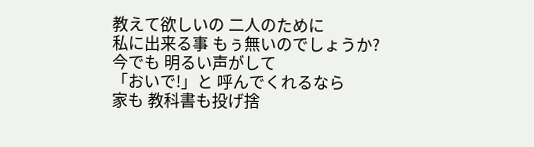教えて欲しいの 二人のために
私に出来る事 もぅ無いのでしょうか?
今でも 明るい声がして
「おいで!」と 呼んでくれるなら
家も 教科書も投げ捨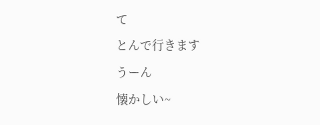て
とんで行きます
うーん
懐かしい~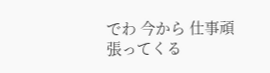でわ 今から 仕事頑張ってくる